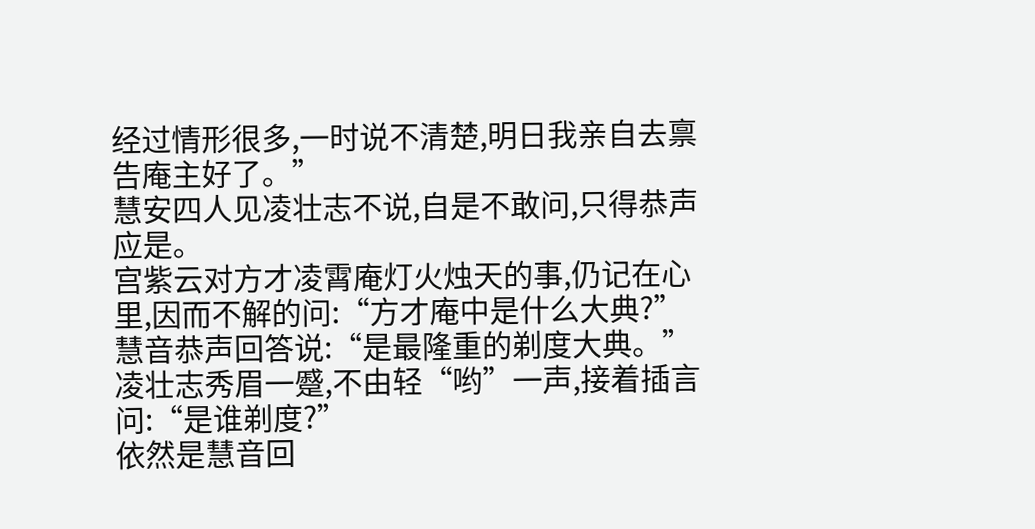经过情形很多,一时说不清楚,明日我亲自去禀告庵主好了。”
慧安四人见凌壮志不说,自是不敢问,只得恭声应是。
宫紫云对方才凌霄庵灯火烛天的事,仍记在心里,因而不解的问:“方才庵中是什么大典?”
慧音恭声回答说:“是最隆重的剃度大典。”
凌壮志秀眉一蹙,不由轻“哟”一声,接着插言问:“是谁剃度?”
依然是慧音回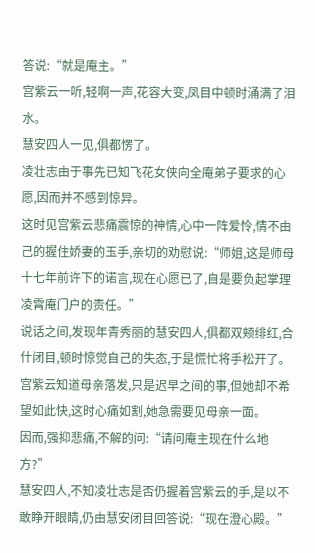答说:“就是庵主。”
宫紫云一听,轻啊一声,花容大变,凤目中顿时涌满了泪水。
慧安四人一见,俱都愣了。
凌壮志由于事先已知飞花女侠向全庵弟子要求的心愿,因而并不感到惊异。
这时见宫紫云悲痛震惊的神情,心中一阵爱怜,情不由己的握住娇妻的玉手,亲切的劝慰说:“师姐,这是师母十七年前许下的诺言,现在心愿已了,自是要负起掌理凌霄庵门户的责任。”
说话之间,发现年青秀丽的慧安四人,俱都双颊绯红,合什闭目,顿时惊觉自己的失态,于是慌忙将手松开了。
宫紫云知道母亲落发,只是迟早之间的事,但她却不希望如此快,这时心痛如割,她急需要见母亲一面。
因而,强抑悲痛,不解的问:“请问庵主现在什么地方?”
慧安四人,不知凌壮志是否仍握着宫紫云的手,是以不敢睁开眼睛,仍由慧安闭目回答说:“现在澄心殿。”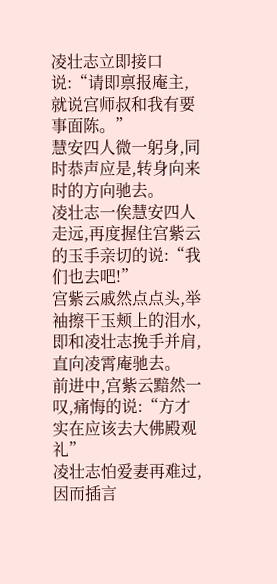凌壮志立即接口说:“请即禀报庵主,就说宫师叔和我有要事面陈。”
慧安四人微一躬身,同时恭声应是,转身向来时的方向驰去。
凌壮志一俟慧安四人走远,再度握住宫紫云的玉手亲切的说:“我们也去吧!”
宫紫云戚然点点头,举袖擦干玉颊上的泪水,即和凌壮志挽手并肩,直向凌霄庵驰去。
前进中,宫紫云黯然一叹,痛悔的说:“方才实在应该去大佛殿观礼”
凌壮志怕爱妻再难过,因而插言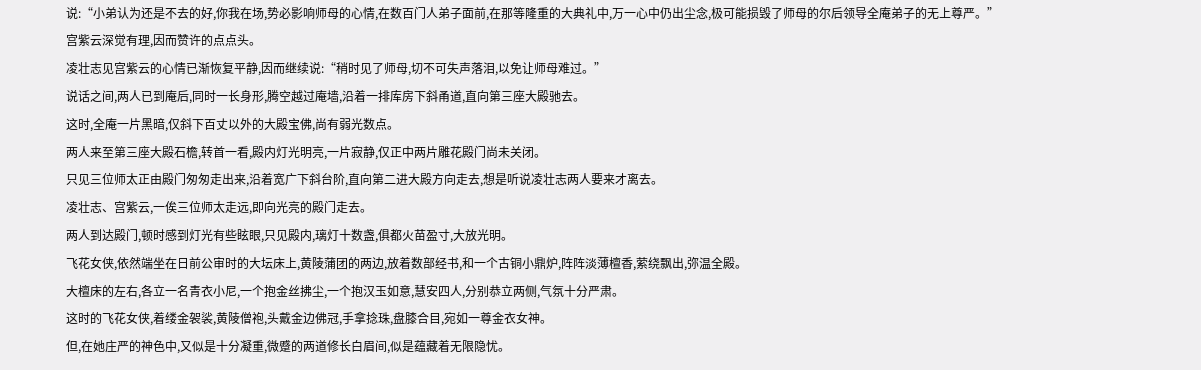说:“小弟认为还是不去的好,你我在场,势必影响师母的心情,在数百门人弟子面前,在那等隆重的大典礼中,万一心中仍出尘念,极可能损毁了师母的尔后领导全庵弟子的无上尊严。”
宫紫云深觉有理,因而赞许的点点头。
凌壮志见宫紫云的心情已渐恢复平静,因而继续说:“稍时见了师母,切不可失声落泪,以免让师母难过。”
说话之间,两人已到庵后,同时一长身形,腾空越过庵墙,沿着一排库房下斜甬道,直向第三座大殿驰去。
这时,全庵一片黑暗,仅斜下百丈以外的大殿宝佛,尚有弱光数点。
两人来至第三座大殿石檐,转首一看,殿内灯光明亮,一片寂静,仅正中两片雕花殿门尚未关闭。
只见三位师太正由殿门匆匆走出来,沿着宽广下斜台阶,直向第二进大殿方向走去,想是听说凌壮志两人要来才离去。
凌壮志、宫紫云,一俟三位师太走远,即向光亮的殿门走去。
两人到达殿门,顿时感到灯光有些眩眼,只见殿内,璃灯十数盏,俱都火苗盈寸,大放光明。
飞花女侠,依然端坐在日前公审时的大坛床上,黄陵蒲团的两边,放着数部经书,和一个古铜小鼎炉,阵阵淡薄檀香,萦绕飘出,弥温全殿。
大檀床的左右,各立一名青衣小尼,一个抱金丝拂尘,一个抱汉玉如意,慧安四人,分别恭立两侧,气氛十分严肃。
这时的飞花女侠,着缕金袈裟,黄陵僧袍,头戴金边佛冠,手拿捻珠,盘膝合目,宛如一尊金衣女神。
但,在她庄严的神色中,又似是十分凝重,微蹙的两道修长白眉间,似是蕴藏着无限隐忧。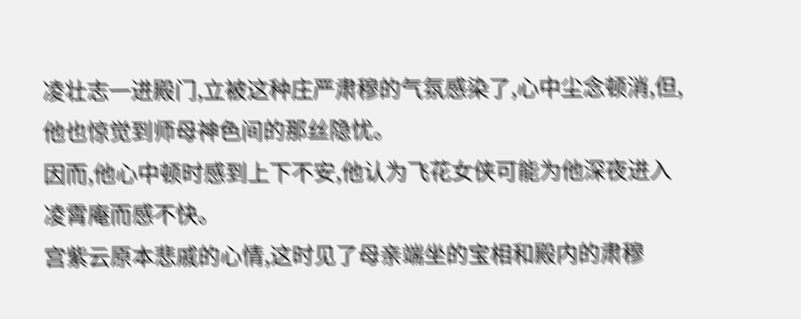凌壮志一进殿门,立被这种庄严肃穆的气氛感染了,心中尘念顿消,但,他也惊觉到师母神色间的那丝隐忧。
因而,他心中顿时感到上下不安,他认为飞花女侠可能为他深夜进入凌霄庵而感不快。
宫紫云原本悲戚的心情,这时见了母亲端坐的宝相和殿内的肃穆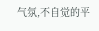气氛,不自觉的平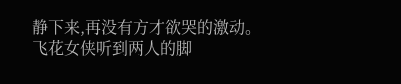静下来,再没有方才欲哭的激动。
飞花女侠听到两人的脚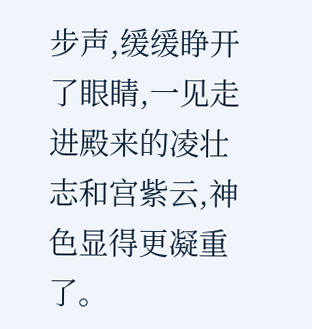步声,缓缓睁开了眼睛,一见走进殿来的凌壮志和宫紫云,神色显得更凝重了。